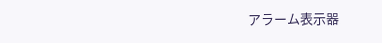アラーム表示器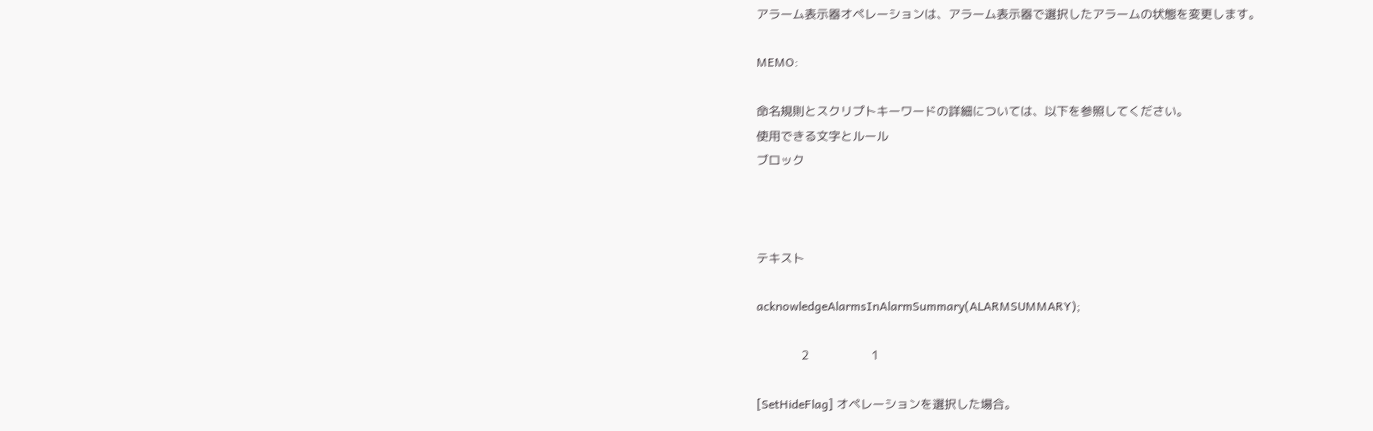アラーム表示器オペレーションは、アラーム表示器で選択したアラームの状態を変更します。

MEMO:

命名規則とスクリプトキーワードの詳細については、以下を参照してください。
使用できる文字とルール
ブロック



テキスト

acknowledgeAlarmsInAlarmSummary(ALARMSUMMARY);

               2                     1

[SetHideFlag] オペレーションを選択した場合。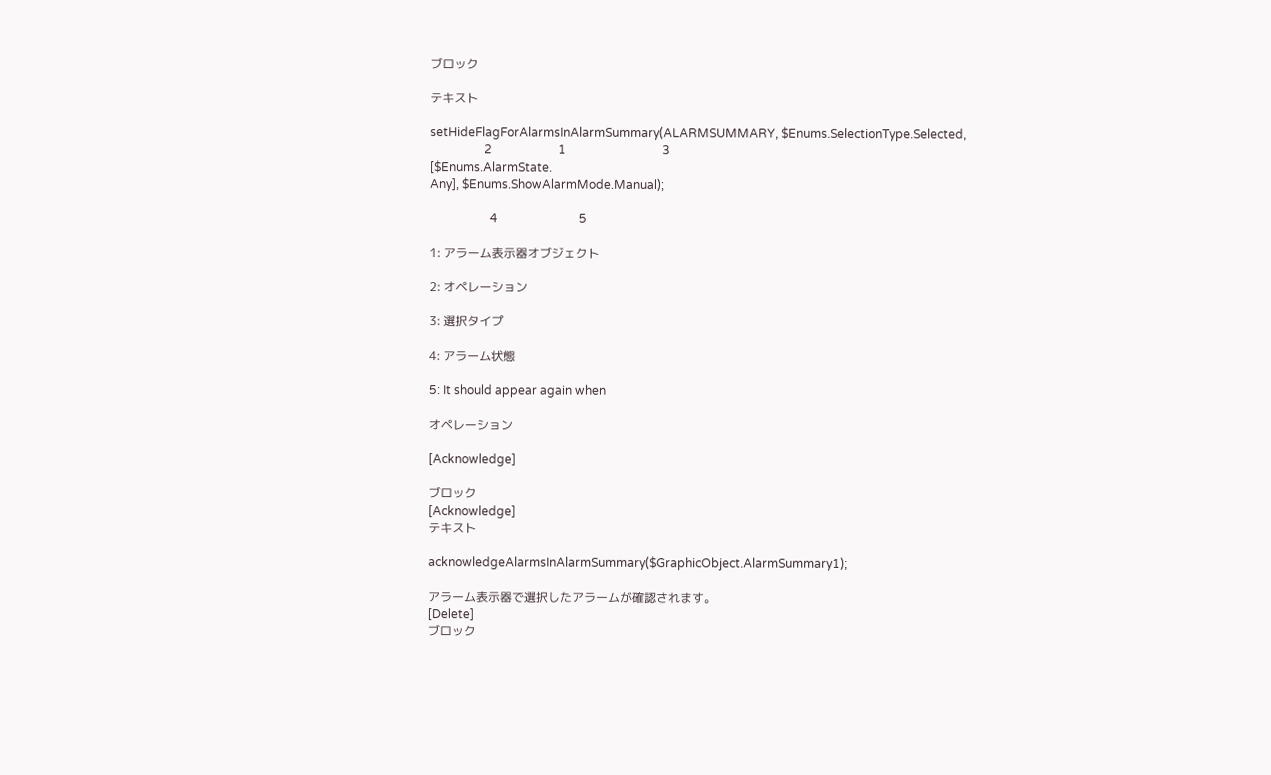ブロック

テキスト

setHideFlagForAlarmsInAlarmSummary(ALARMSUMMARY, $Enums.SelectionType.Selected,
                  2                      1                                3
[$Enums.AlarmState.
Any], $Enums.ShowAlarmMode.Manual);

                    4                           5

1: アラーム表示器オブジェクト

2: オペレーション

3: 選択タイプ

4: アラーム状態

5: It should appear again when

オペレーション

[Acknowledge]

ブロック
[Acknowledge]
テキスト

acknowledgeAlarmsInAlarmSummary($GraphicObject.AlarmSummary1);

アラーム表示器で選択したアラームが確認されます。
[Delete]
ブロック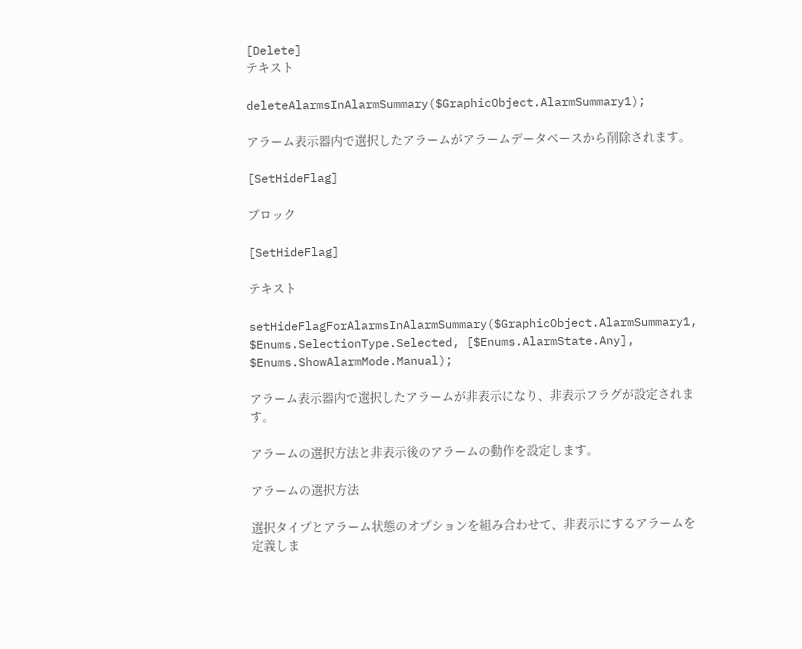[Delete]
テキスト

deleteAlarmsInAlarmSummary($GraphicObject.AlarmSummary1);

アラーム表示器内で選択したアラームがアラームデータベースから削除されます。

[SetHideFlag]

ブロック

[SetHideFlag]

テキスト

setHideFlagForAlarmsInAlarmSummary($GraphicObject.AlarmSummary1, $Enums.SelectionType.Selected, [$Enums.AlarmState.Any], $Enums.ShowAlarmMode.Manual);

アラーム表示器内で選択したアラームが非表示になり、非表示フラグが設定されます。

アラームの選択方法と非表示後のアラームの動作を設定します。

アラームの選択方法

選択タイプとアラーム状態のオプションを組み合わせて、非表示にするアラームを定義しま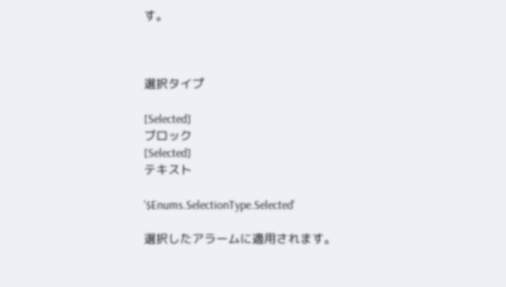す。



選択タイプ

[Selected]
ブロック
[Selected]
テキスト

'$Enums.SelectionType.Selected'

選択したアラームに適用されます。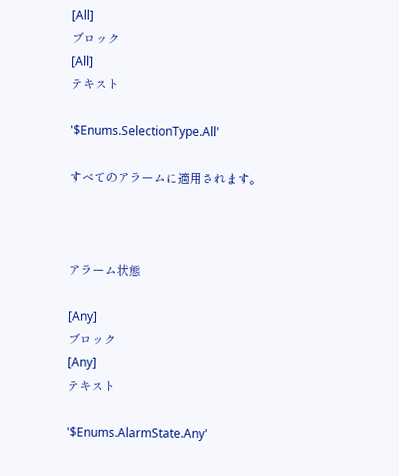[All]
ブロック
[All]
テキスト

'$Enums.SelectionType.All'

すべてのアラームに適用されます。



アラーム状態

[Any]
ブロック
[Any]
テキスト

'$Enums.AlarmState.Any'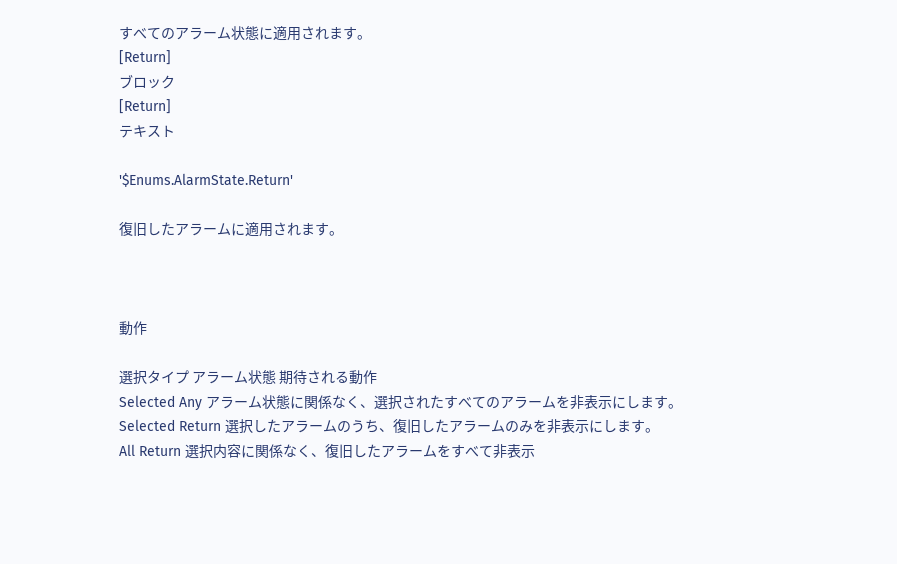すべてのアラーム状態に適用されます。
[Return]
ブロック
[Return]
テキスト

'$Enums.AlarmState.Return'

復旧したアラームに適用されます。



動作

選択タイプ アラーム状態 期待される動作
Selected Any アラーム状態に関係なく、選択されたすべてのアラームを非表示にします。
Selected Return 選択したアラームのうち、復旧したアラームのみを非表示にします。
All Return 選択内容に関係なく、復旧したアラームをすべて非表示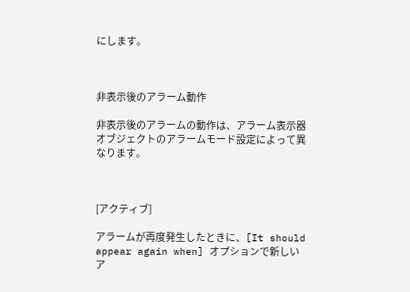にします。



非表示後のアラーム動作

非表示後のアラームの動作は、アラーム表示器オブジェクトのアラームモード設定によって異なります。



[アクティブ]

アラームが再度発生したときに、[It should appear again when] オプションで新しいア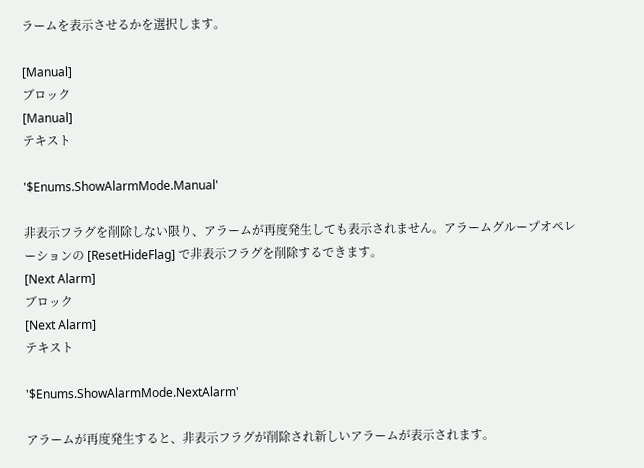ラームを表示させるかを選択します。

[Manual]
ブロック
[Manual]
テキスト

'$Enums.ShowAlarmMode.Manual'

非表示フラグを削除しない限り、アラームが再度発生しても表示されません。アラームグループオペレーションの [ResetHideFlag] で非表示フラグを削除するできます。
[Next Alarm]
ブロック
[Next Alarm]
テキスト

'$Enums.ShowAlarmMode.NextAlarm'

アラームが再度発生すると、非表示フラグが削除され新しいアラームが表示されます。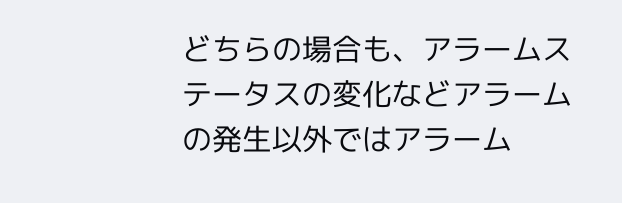どちらの場合も、アラームステータスの変化などアラームの発生以外ではアラーム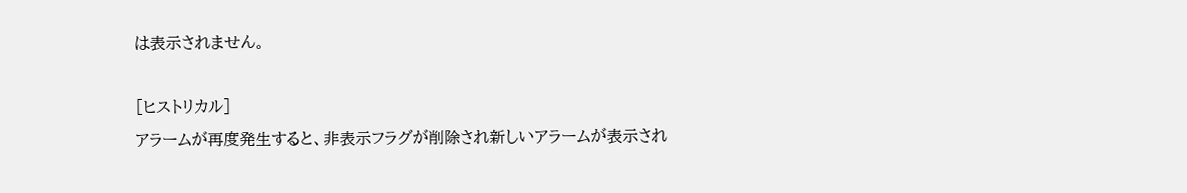は表示されません。

[ヒストリカル]
アラームが再度発生すると、非表示フラグが削除され新しいアラームが表示され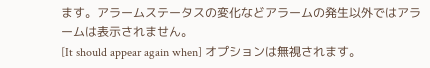ます。アラームステータスの変化などアラームの発生以外ではアラームは表示されません。
[It should appear again when] オプションは無視されます。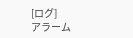[ログ]
アラーム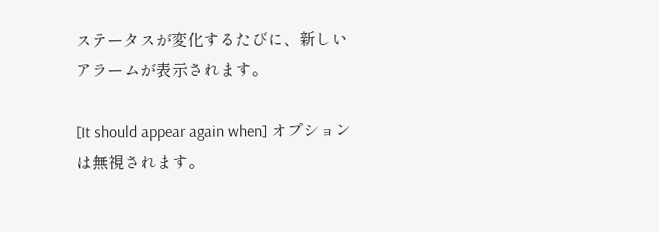ステータスが変化するたびに、新しいアラームが表示されます。

[It should appear again when] オプションは無視されます。